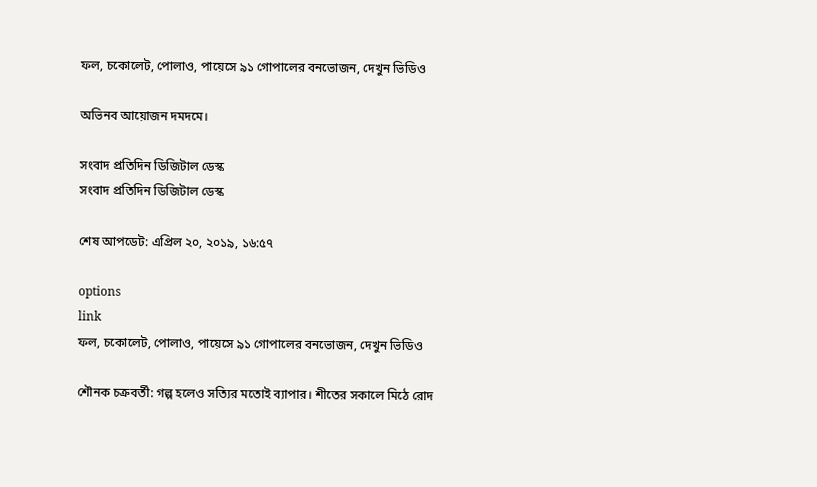ফল, চকোলেট, পোলাও, পায়েসে ৯১ গোপালের বনভোজন, দেখুন ভিডিও

অভিনব আয়োজন দমদমে।

সংবাদ প্রতিদিন ডিজিটাল ডেস্ক
সংবাদ প্রতিদিন ডিজিটাল ডেস্ক

শেষ আপডেট: এপ্রিল ২০, ২০১৯, ১৬:৫৭

options
link
ফল, চকোলেট, পোলাও, পায়েসে ৯১ গোপালের বনভোজন, দেখুন ভিডিও

শৌনক চক্রবর্তী: গল্প হলেও সত্যির মতোই ব্যাপার। শীতের সকালে মিঠে রোদ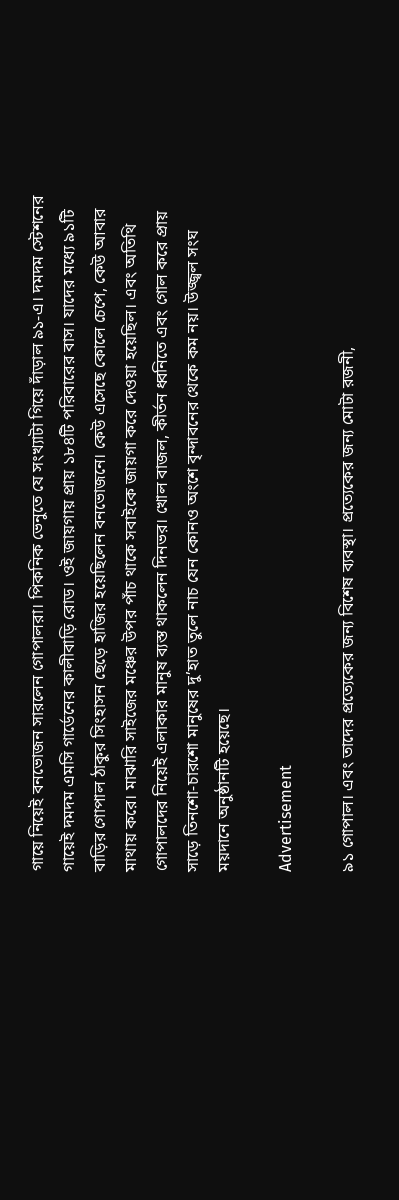গায়ে নিয়েই বনভোজন সারলেন গোপালরা। পিকনিক ভেনুতে যে সংখ্যাটা গিয়ে দাঁড়াল ৯১-এ। দমদম স্টেশনের গায়েই দমদম এমসি গার্ডেনের কালীবাড়ি রোড। ওই জায়গায় প্রায় ১৮৪টি পরিবারের বাস। যাদের মধ্যে ৯১টি বাড়ির গোপাল ঠাকুর সিংহাসন ছেড়ে হাজির হয়েছিলেন বনভোজনে। কেউ এসেছে কোলে চেপে, কেউ আবার মাথায় করে। মাঝারি সাইজের মঞ্চের উপর পাঁচ থাকে সবাইকে জায়গা করে দেওয়া হয়েছিল। এবং অতিথি গোপালদের নিয়েই এলাকার মানুষ ব্যস্ত থাকলেন দিনভর। খোল বাজল, কীর্তন ধ্বনিতে এবং গোল করে প্রায় সাড়ে তিনশো-চারশো মানুষের দু’হাত তুলে নাচ যেন কোনও অংশে বৃন্দাবনের থেকে কম নয়। উজ্জ্বল সংঘ ময়দানে অনুষ্ঠানটি হয়েছে।

Advertisement

৯১ গোপাল। এবং তাদের প্রত্যেকের জন্য বিশেষ ব্যবস্থা। প্রত্যেকের জন্য মোটা রজনী,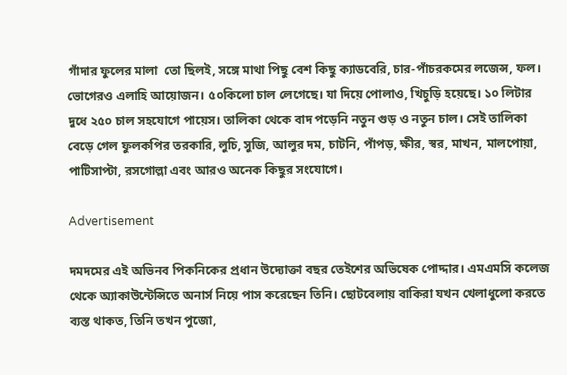গাঁদার ফুলের মালা  তো ছিলই, সঙ্গে মাথা পিছু বেশ কিছু ক্যাডবেরি, চার-পাঁচরকমের লজেন্স, ফল। ভোগেরও এলাহি আয়োজন। ৫০কিলো চাল লেগেছে। যা দিয়ে পোলাও, খিচুড়ি হয়েছে। ১০ লিটার দুধে ২৫০ চাল সহযোগে পায়েস। তালিকা থেকে বাদ পড়েনি নতুন গুড় ও নতুন চাল। সেই তালিকা বেড়ে গেল ফুলকপির তরকারি, লুচি, সুজি, আলুর দম, চাটনি, পাঁপড়, ক্ষীর, স্বর, মাখন, মালপোয়া, পাটিসাপ্টা, রসগোল্লা এবং আরও অনেক কিছুর সংযোগে।

Advertisement

দমদমের এই অভিনব পিকনিকের প্রধান উদ্যোক্তা বছর তেইশের অভিষেক পোদ্দার। এমএমসি কলেজ থেকে অ্যাকাউন্টেন্সিতে অনার্স নিয়ে পাস করেছেন তিনি। ছোটবেলায় বাকিরা যখন খেলাধুলো করতে ব্যস্ত থাকত, তিনি তখন পুজো,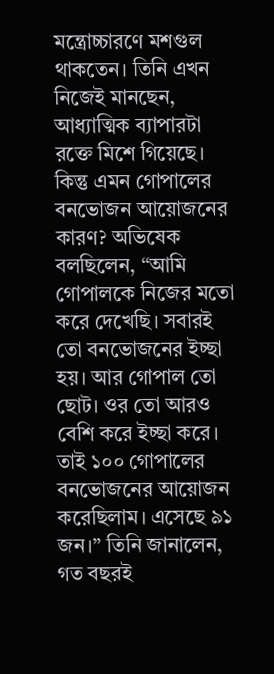মন্ত্রোচ্চারণে মশগুল থাকতেন। তিনি এখন নিজেই মানছেন, আধ্যাত্মিক ব্যাপারটা রক্তে মিশে গিয়েছে। কিন্তু এমন গোপালের বনভোজন আয়োজনের কারণ? অভিষেক বলছিলেন, “আমি গোপালকে নিজের মতো করে দেখেছি। সবারই তো বনভোজনের ইচ্ছা হয়। আর গোপাল তো ছোট। ওর তো আরও বেশি করে ইচ্ছা করে। তাই ১০০ গোপালের বনভোজনের আয়োজন করেছিলাম। এসেছে ৯১ জন।” তিনি জানালেন, গত বছরই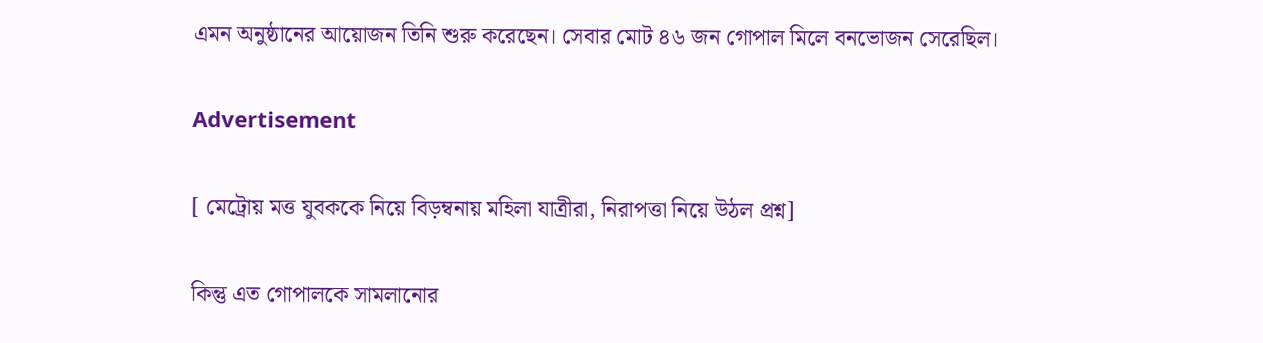এমন অনুষ্ঠানের আয়োজন তিনি শুরু করেছেন। সেবার মোট ৪৬ জন গোপাল মিলে বনভোজন সেরেছিল।

Advertisement

[ মেট্রোয় মত্ত যুবককে নিয়ে বিড়ম্বনায় মহিলা যাত্রীরা, নিরাপত্তা নিয়ে উঠল প্রশ্ন]

কিন্তু এত গোপালকে সামলানোর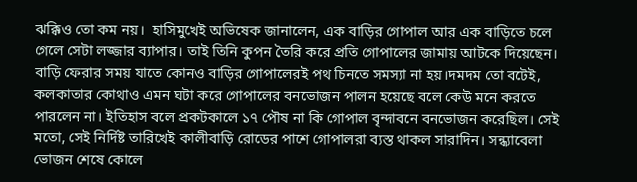ঝক্কিও তো কম নয়।  হাসিমুখেই অভিষেক জানালেন, এক বাড়ির গোপাল আর এক বাড়িতে চলে গেলে সেটা লজ্জার ব্যাপার। তাই তিনি কুপন তৈরি করে প্রতি গোপালের জামায় আটকে দিয়েছেন। বাড়ি ফেরার সময় যাতে কোনও বাড়ির গোপালেরই পথ চিনতে সমস্যা না হয়।দমদম তো বটেই, কলকাতার কোথাও এমন ঘটা করে গোপালের বনভোজন পালন হয়েছে বলে কেউ মনে করতে পারলেন না। ইতিহাস বলে প্রকটকালে ১৭ পৌষ না কি গোপাল বৃন্দাবনে বনভোজন করেছিল। সেই মতো, সেই নির্দিষ্ট তারিখেই কালীবাড়ি রোডের পাশে গোপালরা ব্যস্ত থাকল সারাদিন। সন্ধ্যাবেলা ভোজন শেষে কোলে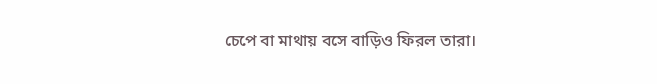চেপে বা মাথায় বসে বাড়িও ফিরল তারা।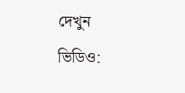দেখুন ভিডিও: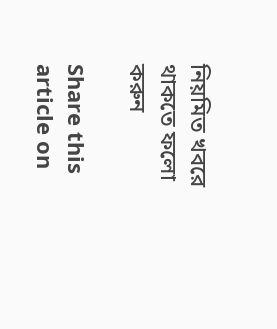নিয়মিত খবরে থাকতে ফলো করুন

Share this article on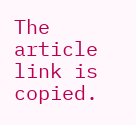The article link is copied.